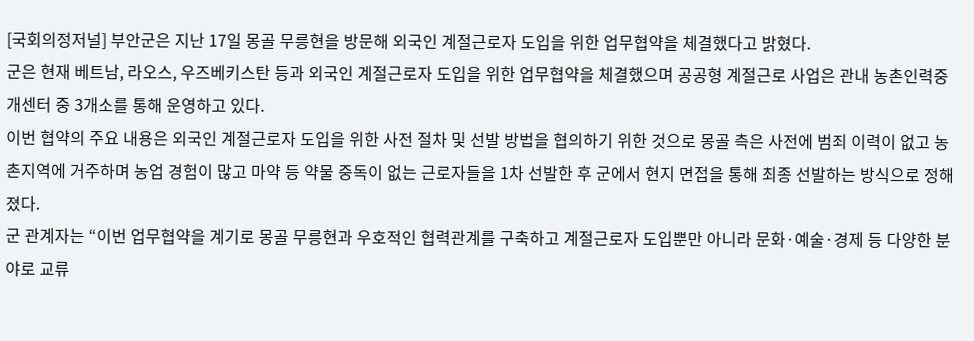[국회의정저널] 부안군은 지난 17일 몽골 무릉현을 방문해 외국인 계절근로자 도입을 위한 업무협약을 체결했다고 밝혔다.
군은 현재 베트남, 라오스, 우즈베키스탄 등과 외국인 계절근로자 도입을 위한 업무협약을 체결했으며 공공형 계절근로 사업은 관내 농촌인력중개센터 중 3개소를 통해 운영하고 있다.
이번 협약의 주요 내용은 외국인 계절근로자 도입을 위한 사전 절차 및 선발 방법을 협의하기 위한 것으로 몽골 측은 사전에 범죄 이력이 없고 농촌지역에 거주하며 농업 경험이 많고 마약 등 약물 중독이 없는 근로자들을 1차 선발한 후 군에서 현지 면접을 통해 최종 선발하는 방식으로 정해졌다.
군 관계자는 “이번 업무협약을 계기로 몽골 무릉현과 우호적인 협력관계를 구축하고 계절근로자 도입뿐만 아니라 문화·예술·경제 등 다양한 분야로 교류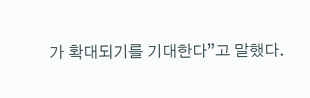가 확대되기를 기대한다”고 말했다.